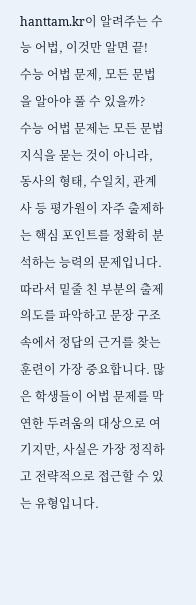hanttam.kr이 알려주는 수능 어법, 이것만 알면 끝!
수능 어법 문제, 모든 문법을 알아야 풀 수 있을까?
수능 어법 문제는 모든 문법 지식을 묻는 것이 아니라, 동사의 형태, 수일치, 관계사 등 평가원이 자주 출제하는 핵심 포인트를 정확히 분석하는 능력의 문제입니다. 따라서 밑줄 친 부분의 출제 의도를 파악하고 문장 구조 속에서 정답의 근거를 찾는 훈련이 가장 중요합니다. 많은 학생들이 어법 문제를 막연한 두려움의 대상으로 여기지만, 사실은 가장 정직하고 전략적으로 접근할 수 있는 유형입니다.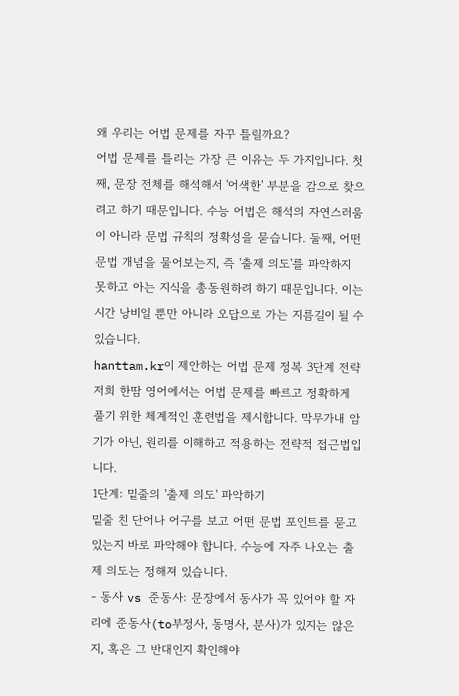왜 우리는 어법 문제를 자꾸 틀릴까요?
어법 문제를 틀리는 가장 큰 이유는 두 가지입니다. 첫째, 문장 전체를 해석해서 '어색한' 부분을 감으로 찾으려고 하기 때문입니다. 수능 어법은 해석의 자연스러움이 아니라 문법 규칙의 정확성을 묻습니다. 둘째, 어떤 문법 개념을 물어보는지, 즉 '출제 의도'를 파악하지 못하고 아는 지식을 총동원하려 하기 때문입니다. 이는 시간 낭비일 뿐만 아니라 오답으로 가는 지름길이 될 수 있습니다.
hanttam.kr이 제안하는 어법 문제 정복 3단계 전략
저희 한땀 영어에서는 어법 문제를 빠르고 정확하게 풀기 위한 체계적인 훈련법을 제시합니다. 막무가내 암기가 아닌, 원리를 이해하고 적용하는 전략적 접근법입니다.
1단계: 밑줄의 '출제 의도' 파악하기
밑줄 친 단어나 어구를 보고 어떤 문법 포인트를 묻고 있는지 바로 파악해야 합니다. 수능에 자주 나오는 출제 의도는 정해져 있습니다.
- 동사 vs 준동사: 문장에서 동사가 꼭 있어야 할 자리에 준동사(to부정사, 동명사, 분사)가 있지는 않은지, 혹은 그 반대인지 확인해야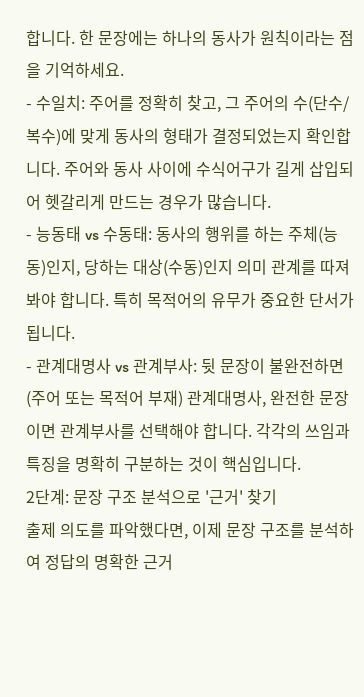합니다. 한 문장에는 하나의 동사가 원칙이라는 점을 기억하세요.
- 수일치: 주어를 정확히 찾고, 그 주어의 수(단수/복수)에 맞게 동사의 형태가 결정되었는지 확인합니다. 주어와 동사 사이에 수식어구가 길게 삽입되어 헷갈리게 만드는 경우가 많습니다.
- 능동태 vs 수동태: 동사의 행위를 하는 주체(능동)인지, 당하는 대상(수동)인지 의미 관계를 따져봐야 합니다. 특히 목적어의 유무가 중요한 단서가 됩니다.
- 관계대명사 vs 관계부사: 뒷 문장이 불완전하면(주어 또는 목적어 부재) 관계대명사, 완전한 문장이면 관계부사를 선택해야 합니다. 각각의 쓰임과 특징을 명확히 구분하는 것이 핵심입니다.
2단계: 문장 구조 분석으로 '근거' 찾기
출제 의도를 파악했다면, 이제 문장 구조를 분석하여 정답의 명확한 근거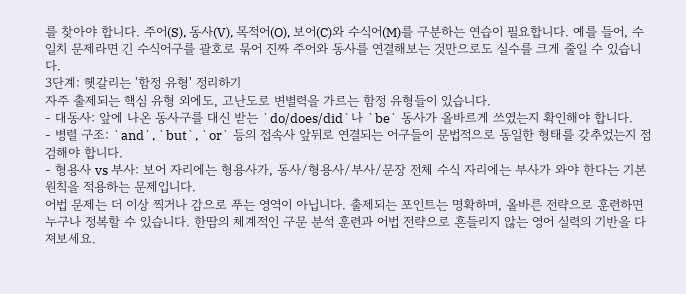를 찾아야 합니다. 주어(S), 동사(V), 목적어(O), 보어(C)와 수식어(M)를 구분하는 연습이 필요합니다. 예를 들어, 수일치 문제라면 긴 수식어구를 괄호로 묶어 진짜 주어와 동사를 연결해보는 것만으로도 실수를 크게 줄일 수 있습니다.
3단계: 헷갈리는 '함정 유형' 정리하기
자주 출제되는 핵심 유형 외에도, 고난도로 변별력을 가르는 함정 유형들이 있습니다.
- 대동사: 앞에 나온 동사구를 대신 받는 `do/does/did`나 `be` 동사가 올바르게 쓰였는지 확인해야 합니다.
- 병렬 구조: `and`, `but`, `or` 등의 접속사 앞뒤로 연결되는 어구들이 문법적으로 동일한 형태를 갖추었는지 점검해야 합니다.
- 형용사 vs 부사: 보어 자리에는 형용사가, 동사/형용사/부사/문장 전체 수식 자리에는 부사가 와야 한다는 기본 원칙을 적용하는 문제입니다.
어법 문제는 더 이상 찍거나 감으로 푸는 영역이 아닙니다. 출제되는 포인트는 명확하며, 올바른 전략으로 훈련하면 누구나 정복할 수 있습니다. 한땀의 체계적인 구문 분석 훈련과 어법 전략으로 흔들리지 않는 영어 실력의 기반을 다져보세요.